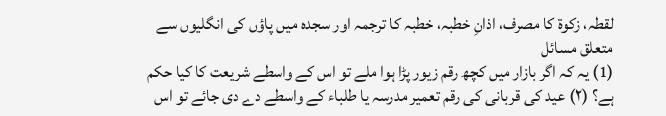لقطہ، زکوۃ کا مصرف، اذانِ خطبہ، خطبہ کا ترجمہ اور سجدہ میں پاؤں کی انگلیوں سے متعلق مسائل
(1) یہ کہ اگر بازار میں کچھ رقم زیور پڑا ہوا ملے تو اس کے واسطے شریعت کا کیا حکم ہے؟ (۲) عید کی قربانی کی رقم تعمیر مدرسہ یا طلباء کے واسطے دے دی جائے تو اس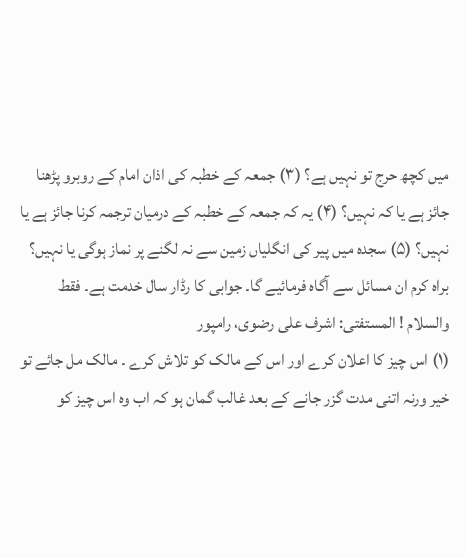میں کچھ حرج تو نہیں ہے؟ (۳) جمعہ کے خطبہ کی اذان امام کے روبرو پڑھنا جائز ہے یا کہ نہیں؟ (۴) یہ کہ جمعہ کے خطبہ کے درمیان ترجمہ کرنا جائز ہے یا نہیں؟ (۵) سجدہ میں پیر کی انگلیاں زمین سے نہ لگنے پر نماز ہوگی یا نہیں؟ براہ کرم ان مسائل سے آگاہ فرمائیے گا۔ جوابی کا رڈار سال خدمت ہے۔ فقط والسلام ! المستفتی: اشرف علی رضوی، رامپور
(۱) اس چیز کا اعلان کرے اور اس کے مالک کو تلاش کرے ۔ مالک مل جائے تو خیر ورنہ اتنی مدت گزر جانے کے بعد غالب گمان ہو کہ اب وہ اس چیز کو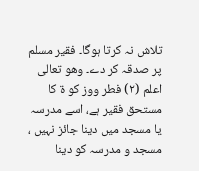تلاش نہ کرتا ہوگا۔ فقیر مسلم پر صدقہ کر دے۔ وھو تعالی اعلم (۲) فطر ووز کو ۃ کا مستحق فقیر ہے، اسے مدرسہ یا مسجد میں دینا جائز نہیں ، مسجد و مدرسہ کو دینا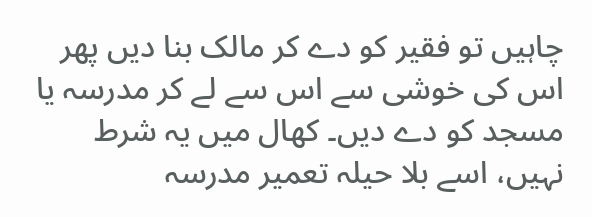چاہیں تو فقیر کو دے کر مالک بنا دیں پھر اس کی خوشی سے اس سے لے کر مدرسہ یا مسجد کو دے دیں۔ کھال میں یہ شرط نہیں، اسے بلا حیلہ تعمیر مدرسہ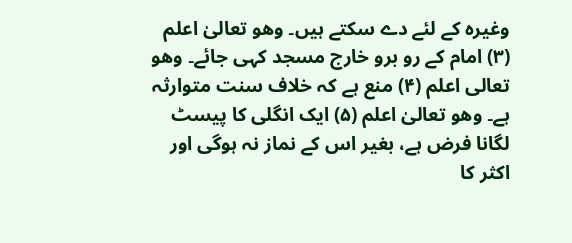وغیرہ کے لئے دے سکتے ہیں۔ وھو تعالیٰ اعلم (۳) امام کے رو برو خارج مسجد کہی جائے۔ وھو تعالی اعلم (۴) منع ہے کہ خلاف سنت متوارثہ ہے۔ وھو تعالیٰ اعلم (۵) ایک انگلی کا پیسٹ لگانا فرض ہے، بغیر اس کے نماز نہ ہوگی اور اکثر کا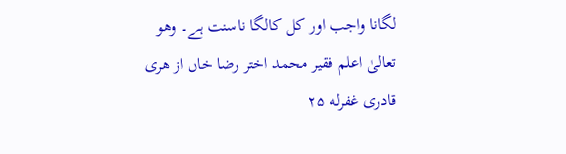لگانا واجب اور کل کالگا ناسنت ہے۔ وھو تعالیٰ اعلم فقیر محمد اختر رضا خاں از هری قادری غفرله ۲۵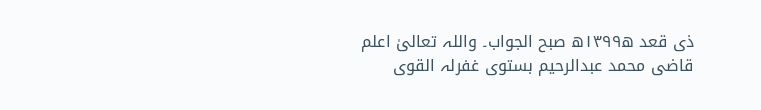ذی قعد ه۱۳۹۹ھ صبح الجواب۔ واللہ تعالیٰ اعلم قاضی محمد عبدالرحیم بستوی غفرلہ القوی